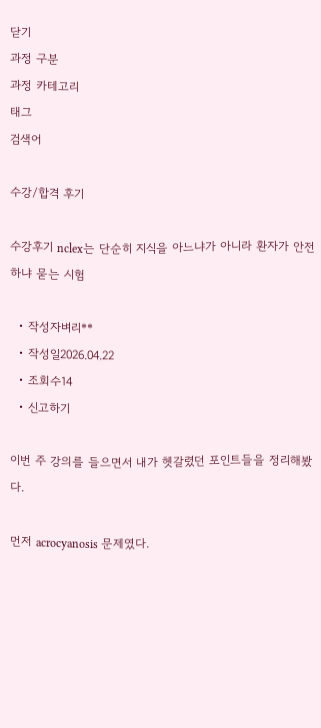닫기
과정 구분
과정 카테고리
태그
검색어

수강/합격 후기

수강후기 nclex는 단순히 지식을 아느냐가 아니라 환자가 안전하냐 묻는 시험

  • 작성자벼리**
  • 작성일2026.04.22
  • 조회수14
  • 신고하기

이번 주 강의를 들으면서 내가 헷갈렸던 포인트들을 정리해봤다.

먼저 acrocyanosis 문제였다.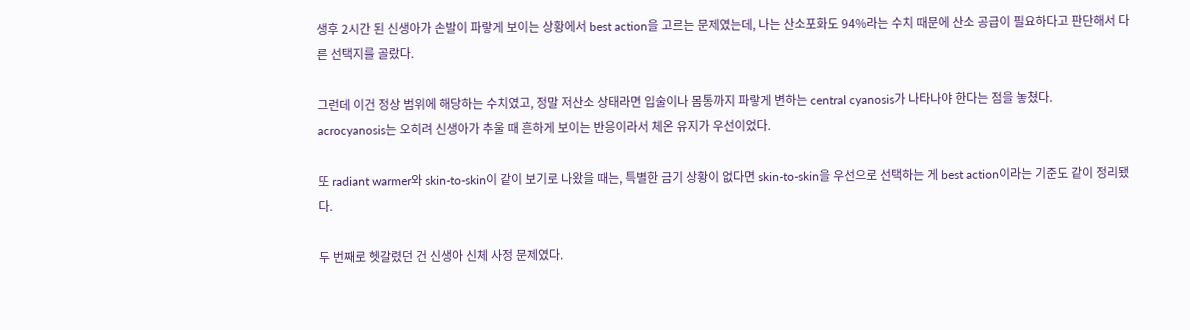생후 2시간 된 신생아가 손발이 파랗게 보이는 상황에서 best action을 고르는 문제였는데, 나는 산소포화도 94%라는 수치 때문에 산소 공급이 필요하다고 판단해서 다른 선택지를 골랐다.

그런데 이건 정상 범위에 해당하는 수치였고, 정말 저산소 상태라면 입술이나 몸통까지 파랗게 변하는 central cyanosis가 나타나야 한다는 점을 놓쳤다.
acrocyanosis는 오히려 신생아가 추울 때 흔하게 보이는 반응이라서 체온 유지가 우선이었다.

또 radiant warmer와 skin-to-skin이 같이 보기로 나왔을 때는, 특별한 금기 상황이 없다면 skin-to-skin을 우선으로 선택하는 게 best action이라는 기준도 같이 정리됐다.

두 번째로 헷갈렸던 건 신생아 신체 사정 문제였다.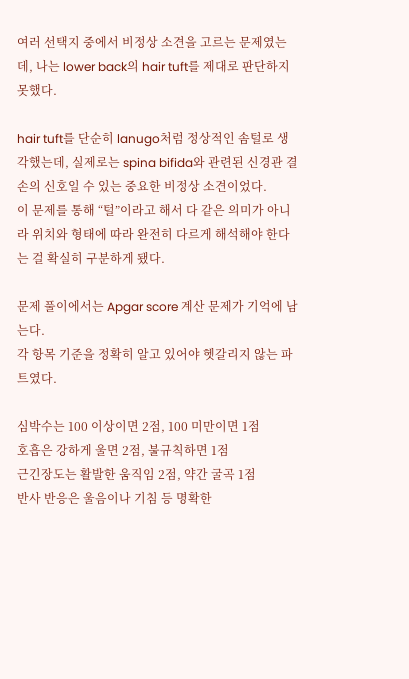여러 선택지 중에서 비정상 소견을 고르는 문제였는데, 나는 lower back의 hair tuft를 제대로 판단하지 못했다.

hair tuft를 단순히 lanugo처럼 정상적인 솜털로 생각했는데, 실제로는 spina bifida와 관련된 신경관 결손의 신호일 수 있는 중요한 비정상 소견이었다.
이 문제를 통해 “털”이라고 해서 다 같은 의미가 아니라 위치와 형태에 따라 완전히 다르게 해석해야 한다는 걸 확실히 구분하게 됐다.

문제 풀이에서는 Apgar score 계산 문제가 기억에 남는다.
각 항목 기준을 정확히 알고 있어야 헷갈리지 않는 파트였다.

심박수는 100 이상이면 2점, 100 미만이면 1점
호흡은 강하게 울면 2점, 불규칙하면 1점
근긴장도는 활발한 움직임 2점, 약간 굴곡 1점
반사 반응은 울음이나 기침 등 명확한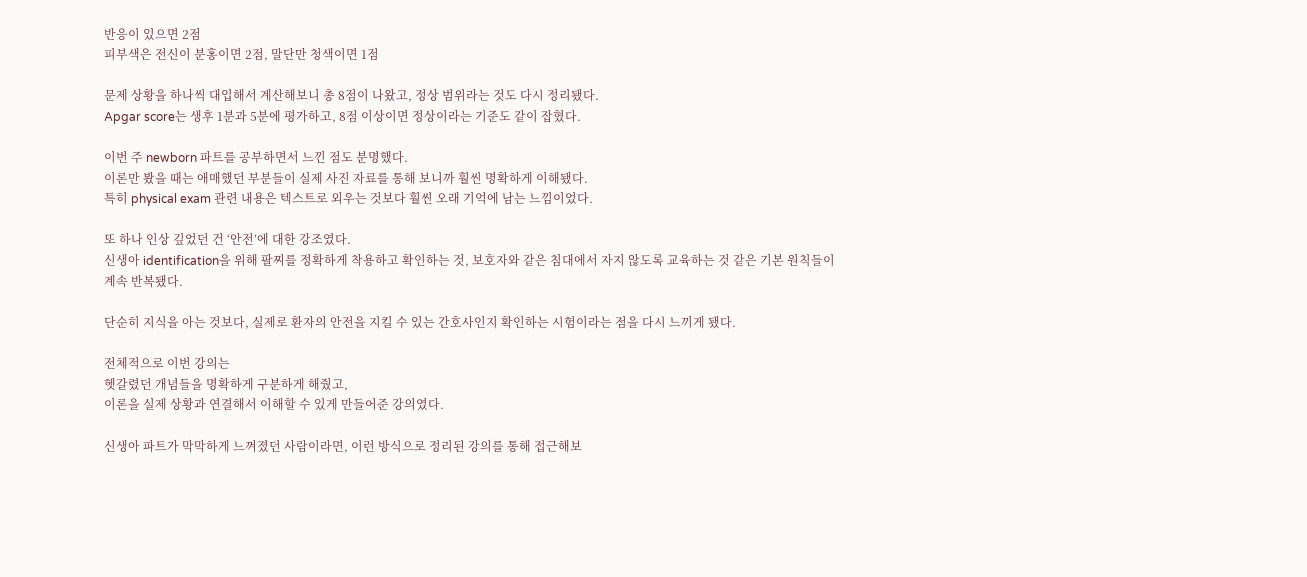반응이 있으면 2점
피부색은 전신이 분홍이면 2점, 말단만 청색이면 1점

문제 상황을 하나씩 대입해서 계산해보니 총 8점이 나왔고, 정상 범위라는 것도 다시 정리됐다.
Apgar score는 생후 1분과 5분에 평가하고, 8점 이상이면 정상이라는 기준도 같이 잡혔다.

이번 주 newborn 파트를 공부하면서 느낀 점도 분명했다.
이론만 봤을 때는 애매했던 부분들이 실제 사진 자료를 통해 보니까 훨씬 명확하게 이해됐다.
특히 physical exam 관련 내용은 텍스트로 외우는 것보다 훨씬 오래 기억에 남는 느낌이었다.

또 하나 인상 깊었던 건 ‘안전’에 대한 강조였다.
신생아 identification을 위해 팔찌를 정확하게 착용하고 확인하는 것, 보호자와 같은 침대에서 자지 않도록 교육하는 것 같은 기본 원칙들이 계속 반복됐다.

단순히 지식을 아는 것보다, 실제로 환자의 안전을 지킬 수 있는 간호사인지 확인하는 시험이라는 점을 다시 느끼게 됐다.

전체적으로 이번 강의는
헷갈렸던 개념들을 명확하게 구분하게 해줬고,
이론을 실제 상황과 연결해서 이해할 수 있게 만들어준 강의였다.

신생아 파트가 막막하게 느껴졌던 사람이라면, 이런 방식으로 정리된 강의를 통해 접근해보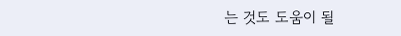는 것도 도움이 될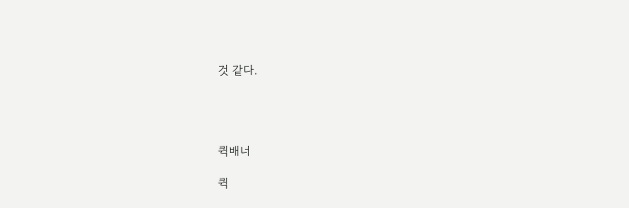것 같다.




퀵배너

퀵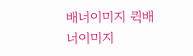배너이미지 퀵배너이미지